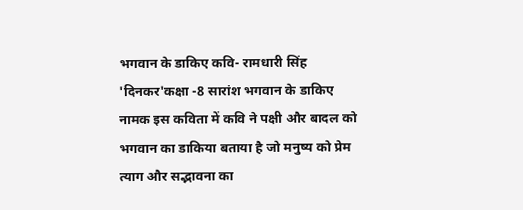भगवान के डाकिए कवि- रामधारी सिंह 'दिनकर'कक्षा -8 सारांश भगवान के डाकिए नामक इस कविता में कवि ने पक्षी और बादल को भगवान का डाकिया बताया है जो मनुष्य को प्रेम त्याग और सद्भावना का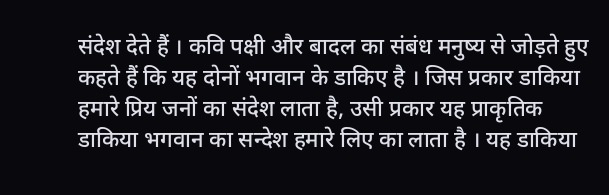संदेश देते हैं । कवि पक्षी और बादल का संबंध मनुष्य से जोड़ते हुए कहते हैं कि यह दोनों भगवान के डाकिए है । जिस प्रकार डाकिया हमारे प्रिय जनों का संदेश लाता है, उसी प्रकार यह प्राकृतिक डाकिया भगवान का सन्देश हमारे लिए का लाता है । यह डाकिया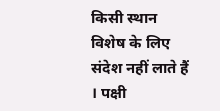किसी स्थान विशेष के लिए संदेश नहीं लाते हैं । पक्षी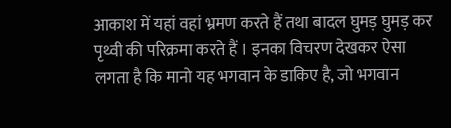आकाश में यहां वहां भ्रमण करते हैं तथा बादल घुमड़ घुमड़ कर पृथ्वी की परिक्रमा करते हैं । इनका विचरण देखकर ऐसा लगता है कि मानो यह भगवान के डाकिए है, जो भगवान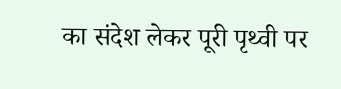का संदेश लेकर पूरी पृथ्वी पर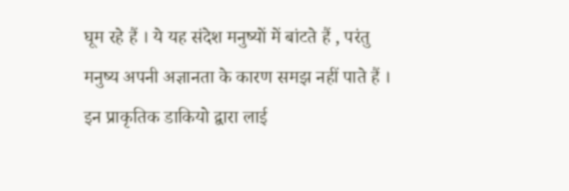घूम रहे हैं । ये यह संदेश मनुष्यों में बांटते हैं , परंतु मनुष्य अपनी अज्ञानता के कारण समझ नहीं पाते हैं । इन प्राकृतिक डाकियो द्वारा लाई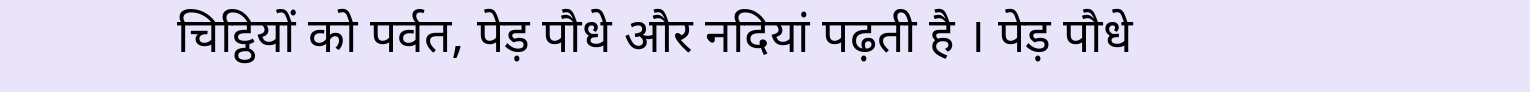चिट्ठियों को पर्वत, पेड़ पौधे और नदियां पढ़ती है । पेड़ पौधे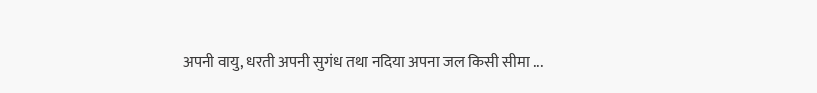अपनी वायु, धरती अपनी सुगंध तथा नदिया अपना जल किसी सीमा ...